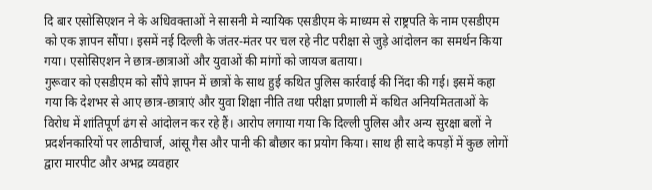दि बार एसोसिएशन ने के अधिवक्ताओं ने सासनी मे न्यायिक एसडीएम के माध्यम से राष्ट्रपति के नाम एसडीएम को एक ज्ञापन सौंपा। इसमें नई दिल्ली के जंतर-मंतर पर चल रहे नीट परीक्षा से जुड़े आंदोलन का समर्थन किया गया। एसोसिएशन ने छात्र-छात्राओं और युवाओं की मांगों को जायज बताया।
गुरूवार को एसडीएम को सौंपे ज्ञापन में छात्रों के साथ हुई कथित पुलिस कार्रवाई की निंदा की गई। इसमें कहा गया कि देशभर से आए छात्र-छात्राएं और युवा शिक्षा नीति तथा परीक्षा प्रणाली में कथित अनियमितताओं के विरोध में शांतिपूर्ण ढंग से आंदोलन कर रहे हैं। आरोप लगाया गया कि दिल्ली पुलिस और अन्य सुरक्षा बलों ने प्रदर्शनकारियों पर लाठीचार्ज, आंसू गैस और पानी की बौछार का प्रयोग किया। साथ ही सादे कपड़ों में कुछ लोगों द्वारा मारपीट और अभद्र व्यवहार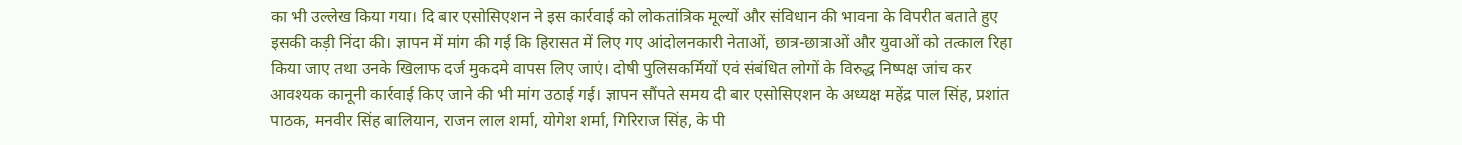का भी उल्लेख किया गया। दि बार एसोसिएशन ने इस कार्रवाई को लोकतांत्रिक मूल्यों और संविधान की भावना के विपरीत बताते हुए इसकी कड़ी निंदा की। ज्ञापन में मांग की गई कि हिरासत में लिए गए आंदोलनकारी नेताओं, छात्र-छात्राओं और युवाओं को तत्काल रिहा किया जाए तथा उनके खिलाफ दर्ज मुकदमे वापस लिए जाएं। दोषी पुलिसकर्मियों एवं संबंधित लोगों के विरुद्ध निष्पक्ष जांच कर आवश्यक कानूनी कार्रवाई किए जाने की भी मांग उठाई गई। ज्ञापन सौंपते समय दी बार एसोसिएशन के अध्यक्ष महेंद्र पाल सिंह, प्रशांत पाठक, मनवीर सिंह बालियान, राजन लाल शर्मा, योगेश शर्मा, गिरिराज सिंह, के पी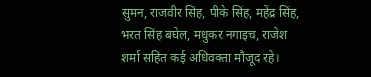सुमन, राजवीर सिंह, पीके सिंह, महेंद्र सिंह, भरत सिंह बघेल, मधुकर नगाइच, राजेश शर्मा सहित कई अधिवक्ता मौजूद रहे।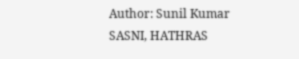Author: Sunil Kumar
SASNI, HATHRAS